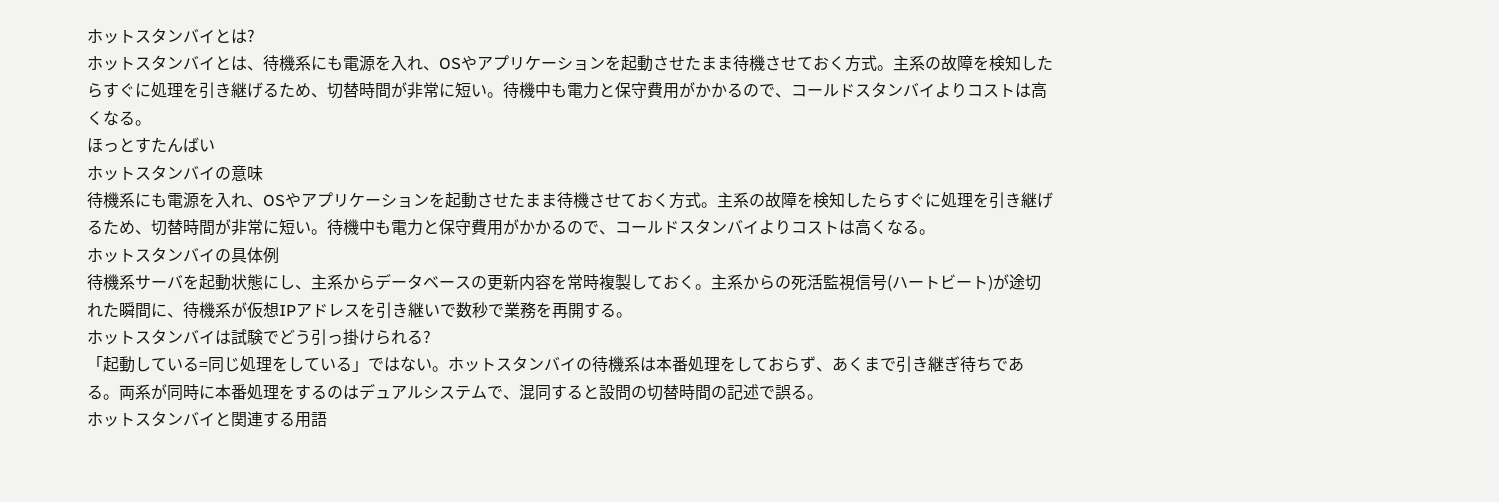ホットスタンバイとは?
ホットスタンバイとは、待機系にも電源を入れ、OSやアプリケーションを起動させたまま待機させておく方式。主系の故障を検知したらすぐに処理を引き継げるため、切替時間が非常に短い。待機中も電力と保守費用がかかるので、コールドスタンバイよりコストは高くなる。
ほっとすたんばい
ホットスタンバイの意味
待機系にも電源を入れ、OSやアプリケーションを起動させたまま待機させておく方式。主系の故障を検知したらすぐに処理を引き継げるため、切替時間が非常に短い。待機中も電力と保守費用がかかるので、コールドスタンバイよりコストは高くなる。
ホットスタンバイの具体例
待機系サーバを起動状態にし、主系からデータベースの更新内容を常時複製しておく。主系からの死活監視信号(ハートビート)が途切れた瞬間に、待機系が仮想IPアドレスを引き継いで数秒で業務を再開する。
ホットスタンバイは試験でどう引っ掛けられる?
「起動している=同じ処理をしている」ではない。ホットスタンバイの待機系は本番処理をしておらず、あくまで引き継ぎ待ちである。両系が同時に本番処理をするのはデュアルシステムで、混同すると設問の切替時間の記述で誤る。
ホットスタンバイと関連する用語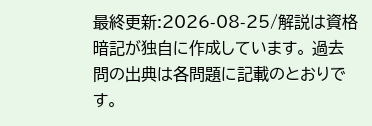最終更新:2026-08-25/解説は資格暗記が独自に作成しています。 過去問の出典は各問題に記載のとおりです。